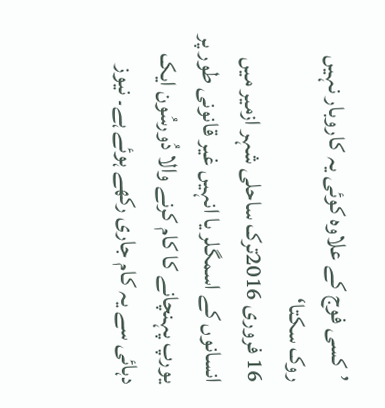’کسی فوج کے علاوہ کوئی يہ کاروبار نہيں روک سکتا‘
16 فروری 2016ترک ساحلی شہر ازمير ميں انسانوں کے اسمگلر يا انہيں غير قانونی طور پر يورپ پہنچانے کا کام کرنے والا دُورسُون ايک دہائی سے يہ کام جاری رکھے ہوئے ہے۔ نيوز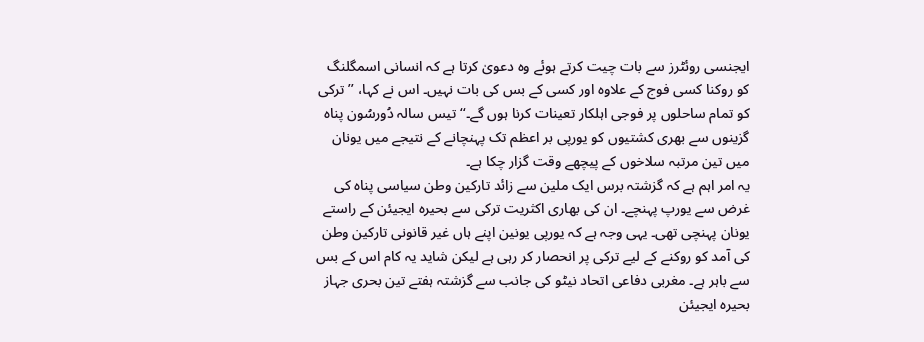ايجنسی روئٹرز سے بات چيت کرتے ہوئے وہ دعویٰ کرتا ہے کہ انسانی اسمگلنگ کو روکنا کسی فوج کے علاوہ اور کسی کے بس کی بات نہيں۔ اس نے کہا، ’’ترکی کو تمام ساحلوں پر فوجی اہلکار تعينات کرنا ہوں گے۔‘‘ تيس سالہ دُورسُون پناہ گزينوں سے بھری کشتيوں کو يورپی بر اعظم تک پہنچانے کے نتيجے ميں يونان ميں تين مرتبہ سلاخوں کے پيچھے وقت گزار چکا ہے۔
يہ امر اہم ہے کہ گزشتہ برس ايک ملين سے زائد تارکين وطن سياسی پناہ کی غرض سے يورپ پہنچے۔ ان کی بھاری اکثريت ترکی سے بحيرہ ايجيئن کے راستے يونان پہنچی تھی۔ يہی وجہ ہے کہ يورپی يونين اپنے ہاں غير قانونی تارکين وطن کی آمد کو روکنے کے ليے ترکی پر انحصار کر رہی ہے ليکن شايد يہ کام اس کے بس سے باہر ہے۔ مغربی دفاعی اتحاد نيٹو کی جانب سے گزشتہ ہفتے تين بحری جہاز بحيرہ ايجيئن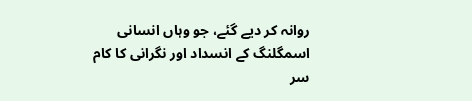روانہ کر ديے گئے، جو وہاں انسانی اسمگلنگ کے انسداد اور نگرانی کا کام سر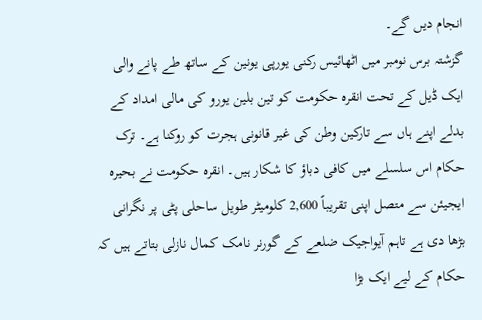انجام ديں گے۔
گزشتہ برس نومبر ميں اٹھائيس رکنی يورپی يونين کے ساتھ طے پانے والی ايک ڈيل کے تحت انقرہ حکومت کو تين بلين يورو کی مالی امداد کے بدلے اپنے ہاں سے تارکين وطن کی غير قانونی ہجرت کو روکنا ہے۔ ترک حکام اس سلسلے ميں کافی دباؤ کا شکار ہيں۔ انقرہ حکومت نے بحيرہ ايجيئن سے متصل اپنی تقريباً 2,600 کلوميٹر طويل ساحلی پٹی پر نگرانی بڑھا دی ہے تاہم آیواجیک ضلعے کے گورنر نامک کمال نازلی بتاتے ہيں کہ حکام کے ليے ايک بڑا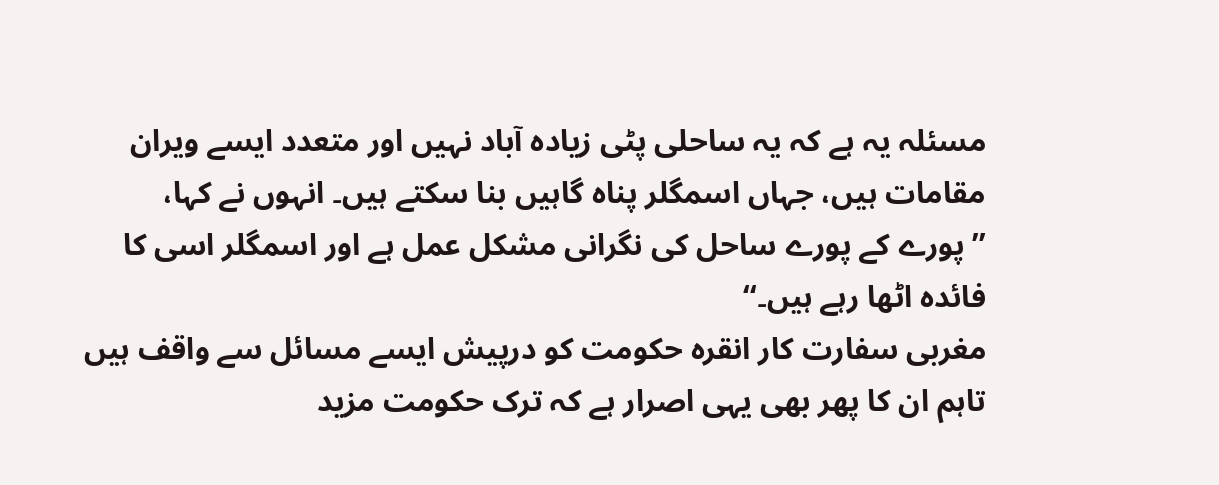مسئلہ يہ ہے کہ يہ ساحلی پٹی زيادہ آباد نہيں اور متعدد ايسے ويران مقامات ہيں، جہاں اسمگلر پناہ گاہيں بنا سکتے ہيں۔ انہوں نے کہا، ’’پورے کے پورے ساحل کی نگرانی مشکل عمل ہے اور اسمگلر اسی کا فائدہ اٹھا رہے ہيں۔‘‘
مغربی سفارت کار انقرہ حکومت کو درپيش ايسے مسائل سے واقف ہيں تاہم ان کا پھر بھی يہی اصرار ہے کہ ترک حکومت مزيد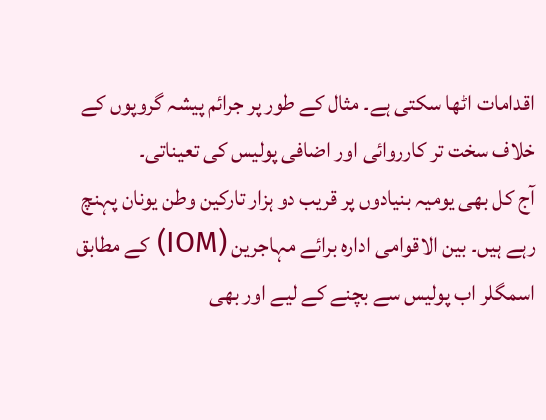اقدامات اٹھا سکتی ہے۔ مثال کے طور پر جرائم پيشہ گروپوں کے خلاف سخت تر کارروائی اور اضافی پوليس کی تعيناتی۔
آج کل بھی يوميہ بنيادوں پر قريب دو ہزار تارکين وطن يونان پہنچ رہے ہيں۔ بين الاقوامی ادارہ برائے مہاجرين (IOM) کے مطابق اسمگلر اب پوليس سے بچنے کے ليے اور بھی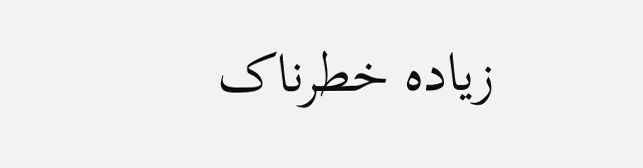زيادہ خطرناک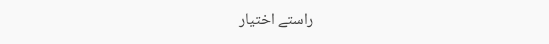راستے اختيار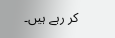کر رہے ہيں۔